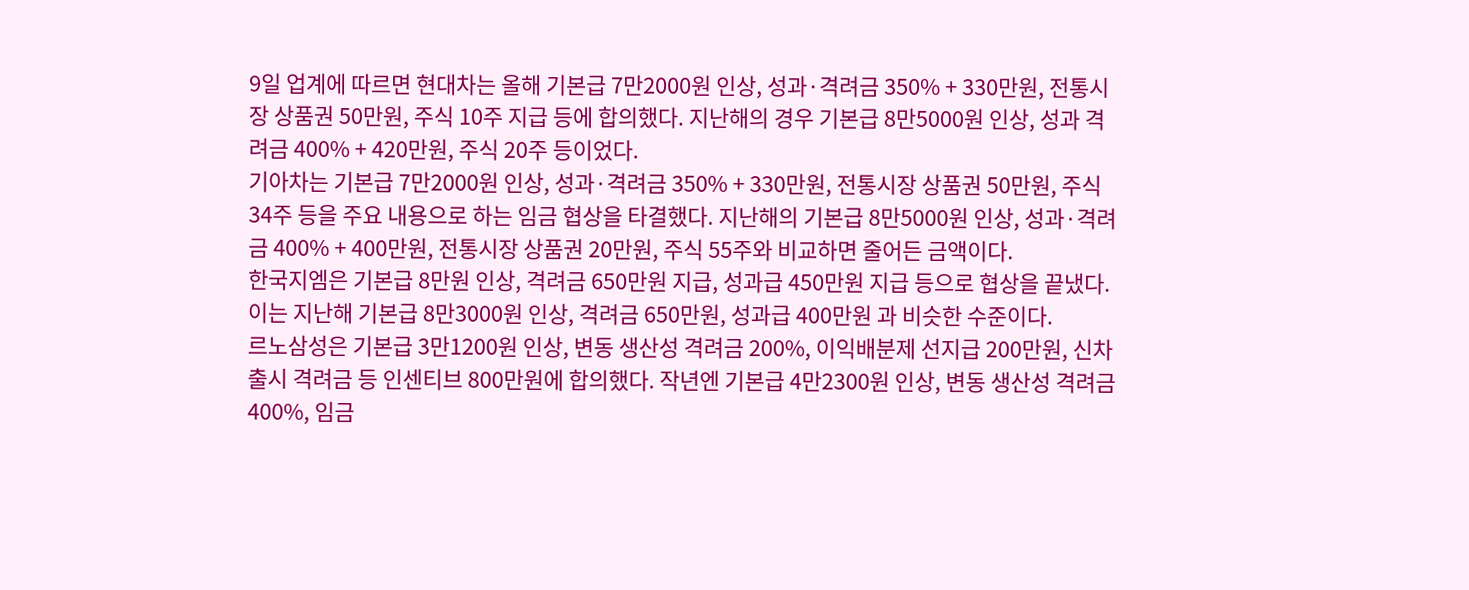9일 업계에 따르면 현대차는 올해 기본급 7만2000원 인상, 성과·격려금 350% + 330만원, 전통시장 상품권 50만원, 주식 10주 지급 등에 합의했다. 지난해의 경우 기본급 8만5000원 인상, 성과 격려금 400% + 420만원, 주식 20주 등이었다.
기아차는 기본급 7만2000원 인상, 성과·격려금 350% + 330만원, 전통시장 상품권 50만원, 주식 34주 등을 주요 내용으로 하는 임금 협상을 타결했다. 지난해의 기본급 8만5000원 인상, 성과·격려금 400% + 400만원, 전통시장 상품권 20만원, 주식 55주와 비교하면 줄어든 금액이다.
한국지엠은 기본급 8만원 인상, 격려금 650만원 지급, 성과급 450만원 지급 등으로 협상을 끝냈다. 이는 지난해 기본급 8만3000원 인상, 격려금 650만원, 성과급 400만원 과 비슷한 수준이다.
르노삼성은 기본급 3만1200원 인상, 변동 생산성 격려금 200%, 이익배분제 선지급 200만원, 신차 출시 격려금 등 인센티브 800만원에 합의했다. 작년엔 기본급 4만2300원 인상, 변동 생산성 격려금 400%, 임금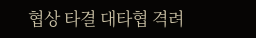협상 타결 대타협 격려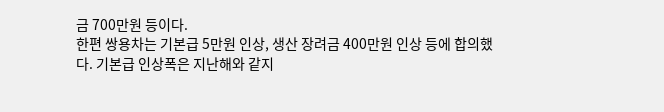금 700만원 등이다.
한편 쌍용차는 기본급 5만원 인상, 생산 장려금 400만원 인상 등에 합의했다. 기본급 인상폭은 지난해와 같지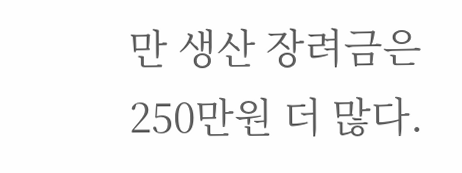만 생산 장려금은 250만원 더 많다.